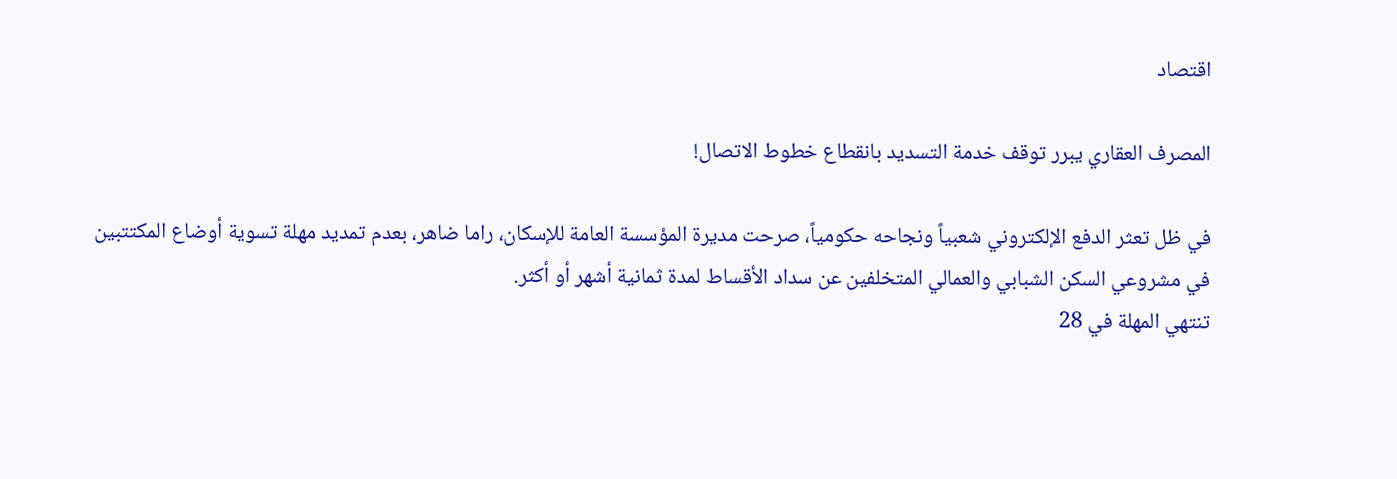اقتصاد

المصرف العقاري يبرر توقف خدمة التسديد بانقطاع خطوط الاتصال!

في ظل تعثر الدفع الإلكتروني شعبياً ونجاحه حكومياً، صرحت مديرة المؤسسة العامة للإسكان، راما ضاهر، بعدم تمديد مهلة تسوية أوضاع المكتتبين في مشروعي السكن الشبابي والعمالي المتخلفين عن سداد الأقساط لمدة ثمانية أشهر أو أكثر.
تنتهي المهلة في 28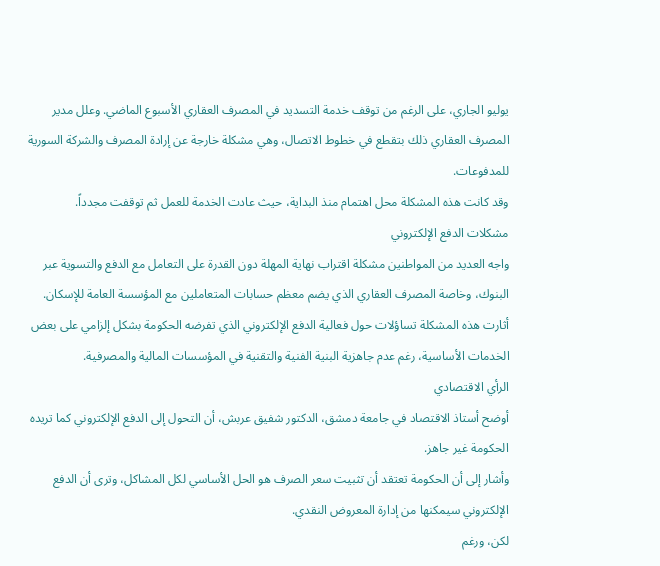يوليو الجاري، على الرغم من توقف خدمة التسديد في المصرف العقاري الأسبوع الماضي. وعلل مدير المصرف العقاري ذلك بتقطع في خطوط الاتصال، وهي مشكلة خارجة عن إرادة المصرف والشركة السورية للمدفوعات.
وقد كانت هذه المشكلة محل اهتمام منذ البداية، حيث عادت الخدمة للعمل ثم توقفت مجدداً.
مشكلات الدفع الإلكتروني
واجه العديد من المواطنين مشكلة اقتراب نهاية المهلة دون القدرة على التعامل مع الدفع والتسوية عبر البنوك، وخاصة المصرف العقاري الذي يضم معظم حسابات المتعاملين مع المؤسسة العامة للإسكان.
أثارت هذه المشكلة تساؤلات حول فعالية الدفع الإلكتروني الذي تفرضه الحكومة بشكل إلزامي على بعض الخدمات الأساسية، رغم عدم جاهزية البنية الفنية والتقنية في المؤسسات المالية والمصرفية.
الرأي الاقتصادي
أوضح أستاذ الاقتصاد في جامعة دمشق، الدكتور شفيق عربش، أن التحول إلى الدفع الإلكتروني كما تريده الحكومة غير جاهز.
وأشار إلى أن الحكومة تعتقد أن تثبيت سعر الصرف هو الحل الأساسي لكل المشاكل، وترى أن الدفع الإلكتروني سيمكنها من إدارة المعروض النقدي.
لكن، ورغم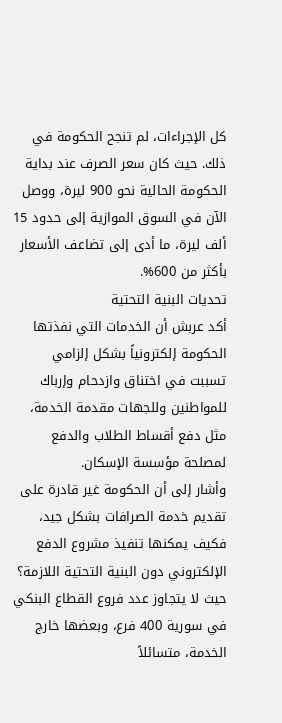كل الإجراءات، لم تنجح الحكومة في ذلك. حيث كان سعر الصرف عند بداية الحكومة الحالية نحو 900 ليرة، ووصل الآن في السوق الموازية إلى حدود 15 ألف ليرة، ما أدى إلى تضاعف الأسعار بأكثر من 600%.
تحديات البنية التحتية
أكد عربش أن الخدمات التي نفذتها الحكومة إلكترونياً بشكل إلزامي تسببت في اختناق وازدحام وإرباك للمواطنين وللجهات مقدمة الخدمة، مثل دفع أقساط الطلاب والدفع لمصلحة مؤسسة الإسكان.
وأشار إلى أن الحكومة غير قادرة على تقديم خدمة الصرافات بشكل جيد، فكيف يمكنها تنفيذ مشروع الدفع الإلكتروني دون البنية التحتية اللازمة؟ حيث لا يتجاوز عدد فروع القطاع البنكي في سورية 400 فرع، وبعضها خارج الخدمة، متسائلاً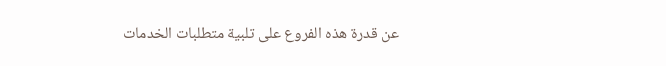عن قدرة هذه الفروع على تلبية متطلبات الخدمات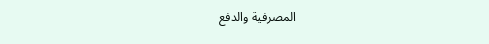المصرفية والدفع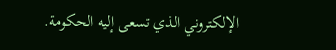الإلكتروني الذي تسعى إليه الحكومة.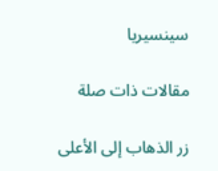سينسيريا

مقالات ذات صلة

زر الذهاب إلى الأعلى